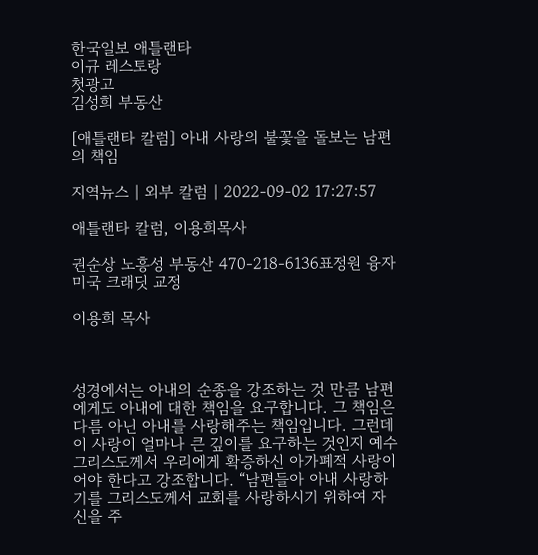한국일보 애틀랜타
이규 레스토랑
첫광고
김성희 부동산

[애틀랜타 칼럼] 아내 사랑의 불꽃을 돌보는 남편의 책임

지역뉴스 | 외부 칼럼 | 2022-09-02 17:27:57

애틀랜타 칼럼, 이용희목사

권순상 노흥성 부동산 470-218-6136표정원 융자미국 크래딧 교정

이용희 목사



성경에서는 아내의 순종을 강조하는 것 만큼 남편에게도 아내에 대한 책임을 요구합니다. 그 책임은 다름 아닌 아내를 사랑해주는 책임입니다. 그런데 이 사랑이 얼마나 큰 깊이를 요구하는 것인지 예수 그리스도께서 우리에게 확증하신 아가폐적 사랑이어야 한다고 강조합니다. “남편들아 아내 사랑하기를 그리스도께서 교회를 사랑하시기 위하여 자신을 주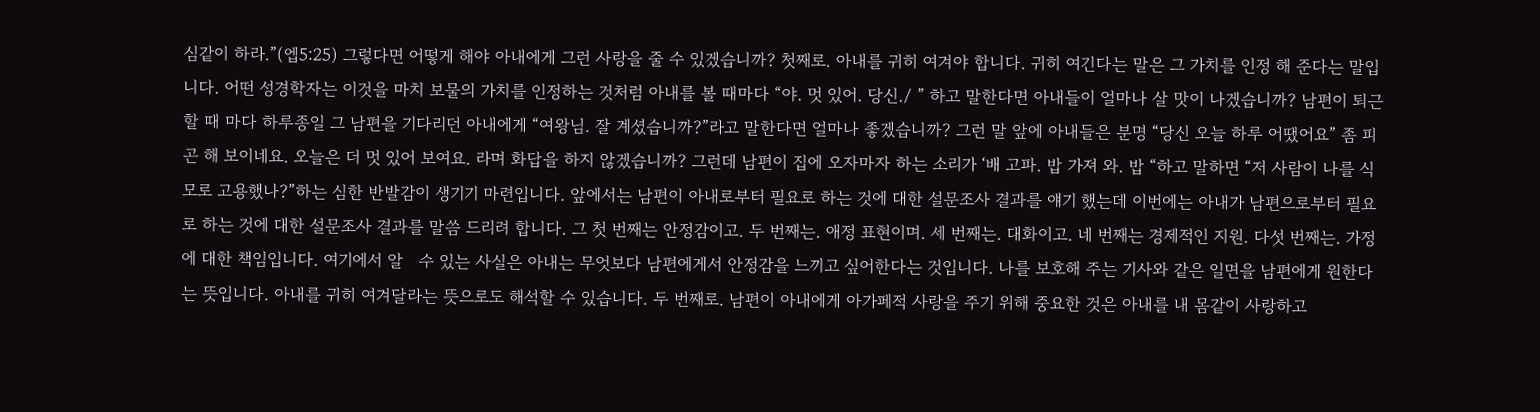심같이 하라.”(엡5:25) 그렇다면 어떻게 해야 아내에게 그런 사랑을 줄 수 있겠습니까? 첫째로. 아내를 귀히 여겨야 합니다. 귀히 여긴다는 말은 그 가치를 인정 해 준다는 말입니다. 어떤 성경학자는 이것을 마치 보물의 가치를 인정하는 것처럼 아내를 볼 때마다 “야. 멋 있어. 당신./ ” 하고 말한다면 아내들이 얼마나 살 맛이 나겠습니까? 남편이 퇴근할 때 마다 하루종일 그 남편을 기다리던 아내에게 “여왕님. 잘 계셨습니까?”라고 말한다면 얼마나 좋겠습니까? 그런 말 앞에 아내들은 분명 “당신 오늘 하루 어땠어요” 좀 피곤 해 보이네요. 오늘은 더 멋 있어 보여요. 라며 화답을 하지 않겠습니까? 그런데 남편이 집에 오자마자 하는 소리가 ‘배 고파. 밥 가져 와. 밥 “하고 말하면 “저 사람이 나를 식모로 고용했나?”하는 심한 반발감이 생기기 마련입니다. 앞에서는 남편이 아내로부터 필요로 하는 것에 대한 설문조사 결과를 얘기 했는데 이번에는 아내가 남편으로부터 필요로 하는 것에 대한 설문조사 결과를 말씀 드리려 합니다. 그 첫 번째는 안정감이고. 두 번째는. 애정 표현이며. 세 번째는. 대화이고. 네 번째는 경제적인 지원. 다섯 번째는. 가정에 대한 책임입니다. 여기에서 알   수 있는 사실은 아내는 무엇보다 남편에게서 안정감을 느끼고 싶어한다는 것입니다. 나를 보호해 주는 기사와 같은 일면을 남편에게 원한다는 뜻입니다. 아내를 귀히 여겨달라는 뜻으로도 해석할 수 있습니다. 두 번째로. 남편이 아내에게 아가페적 사랑을 주기 위해 중요한 것은 아내를 내 몸같이 사랑하고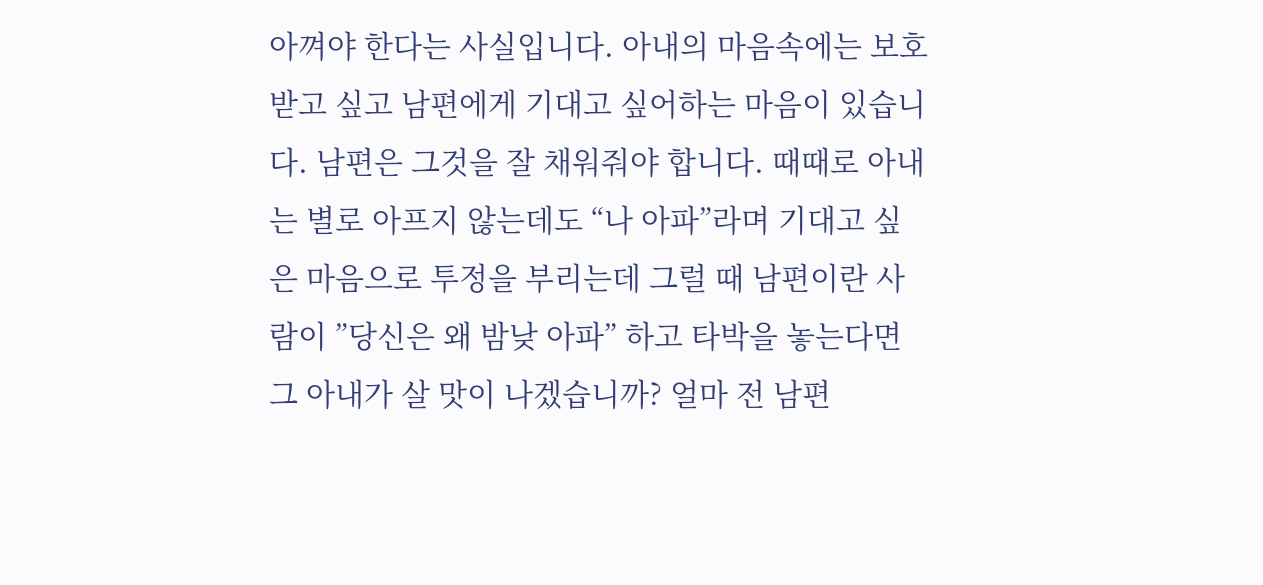아껴야 한다는 사실입니다. 아내의 마음속에는 보호받고 싶고 남편에게 기대고 싶어하는 마음이 있습니다. 남편은 그것을 잘 채워줘야 합니다. 때때로 아내는 별로 아프지 않는데도 “나 아파”라며 기대고 싶은 마음으로 투정을 부리는데 그럴 때 남편이란 사람이 ”당신은 왜 밤낮 아파” 하고 타박을 놓는다면 그 아내가 살 맛이 나겠습니까? 얼마 전 남편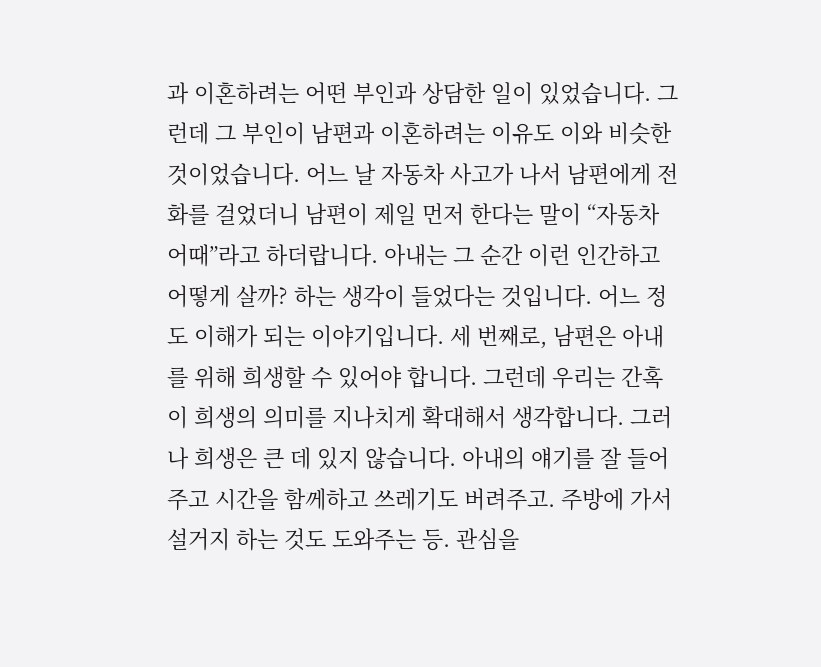과 이혼하려는 어떤 부인과 상담한 일이 있었습니다. 그런데 그 부인이 남편과 이혼하려는 이유도 이와 비슷한 것이었습니다. 어느 날 자동차 사고가 나서 남편에게 전화를 걸었더니 남편이 제일 먼저 한다는 말이 “자동차 어때”라고 하더랍니다. 아내는 그 순간 이런 인간하고 어떻게 살까? 하는 생각이 들었다는 것입니다. 어느 정도 이해가 되는 이야기입니다. 세 번째로, 남편은 아내를 위해 희생할 수 있어야 합니다. 그런데 우리는 간혹 이 희생의 의미를 지나치게 확대해서 생각합니다. 그러나 희생은 큰 데 있지 않습니다. 아내의 얘기를 잘 들어주고 시간을 함께하고 쓰레기도 버려주고. 주방에 가서 설거지 하는 것도 도와주는 등. 관심을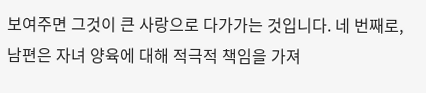보여주면 그것이 큰 사랑으로 다가가는 것입니다. 네 번째로, 남편은 자녀 양육에 대해 적극적 책임을 가져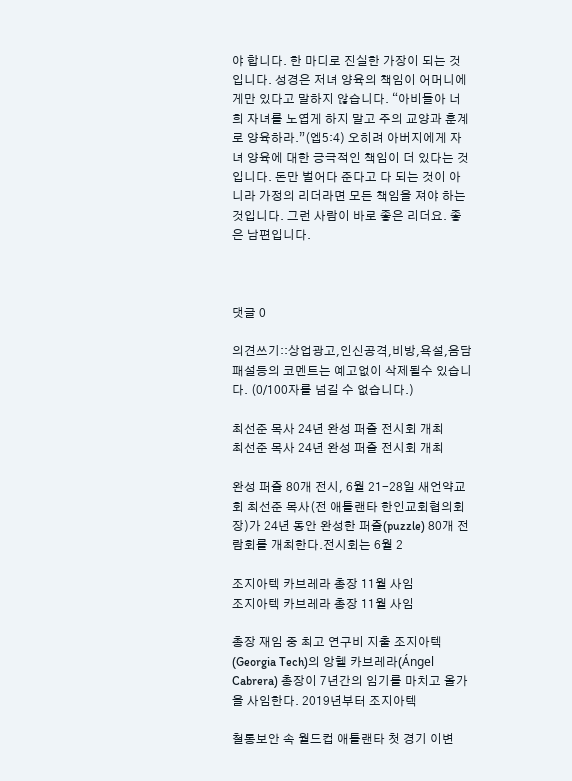야 합니다. 한 마디로 진실한 가장이 되는 것입니다. 성경은 저녀 양육의 책임이 어머니에게만 있다고 말하지 않습니다. “아비들아 너희 자녀를 노엽게 하지 말고 주의 교양과 훈계로 양육하라.”(엡5:4) 오히려 아버지에게 자녀 양육에 대한 긍극적인 책임이 더 있다는 것입니다. 돈만 벌어다 준다고 다 되는 것이 아니라 가정의 리더라면 모든 책임을 져야 하는 것입니다. 그런 사람이 바로 좋은 리더요. 좋은 남편입니다.



댓글 0

의견쓰기::상업광고,인신공격,비방,욕설,음담패설등의 코멘트는 예고없이 삭제될수 있습니다. (0/100자를 넘길 수 없습니다.)

최선준 목사 24년 완성 퍼즐 전시회 개최
최선준 목사 24년 완성 퍼즐 전시회 개최

완성 퍼즐 80개 전시, 6월 21-28일 새언약교회 최선준 목사(전 애틀랜타 한인교회협의회장)가 24년 동안 완성한 퍼즐(puzzle) 80개 전람회를 개최한다.전시회는 6월 2

조지아텍 카브레라 총장 11월 사임
조지아텍 카브레라 총장 11월 사임

총장 재임 중 최고 연구비 지출 조지아텍(Georgia Tech)의 앙헬 카브레라(Ángel Cabrera) 총장이 7년간의 임기를 마치고 올가을 사임한다. 2019년부터 조지아텍

철통보안 속 월드컵 애틀랜타 첫 경기 이변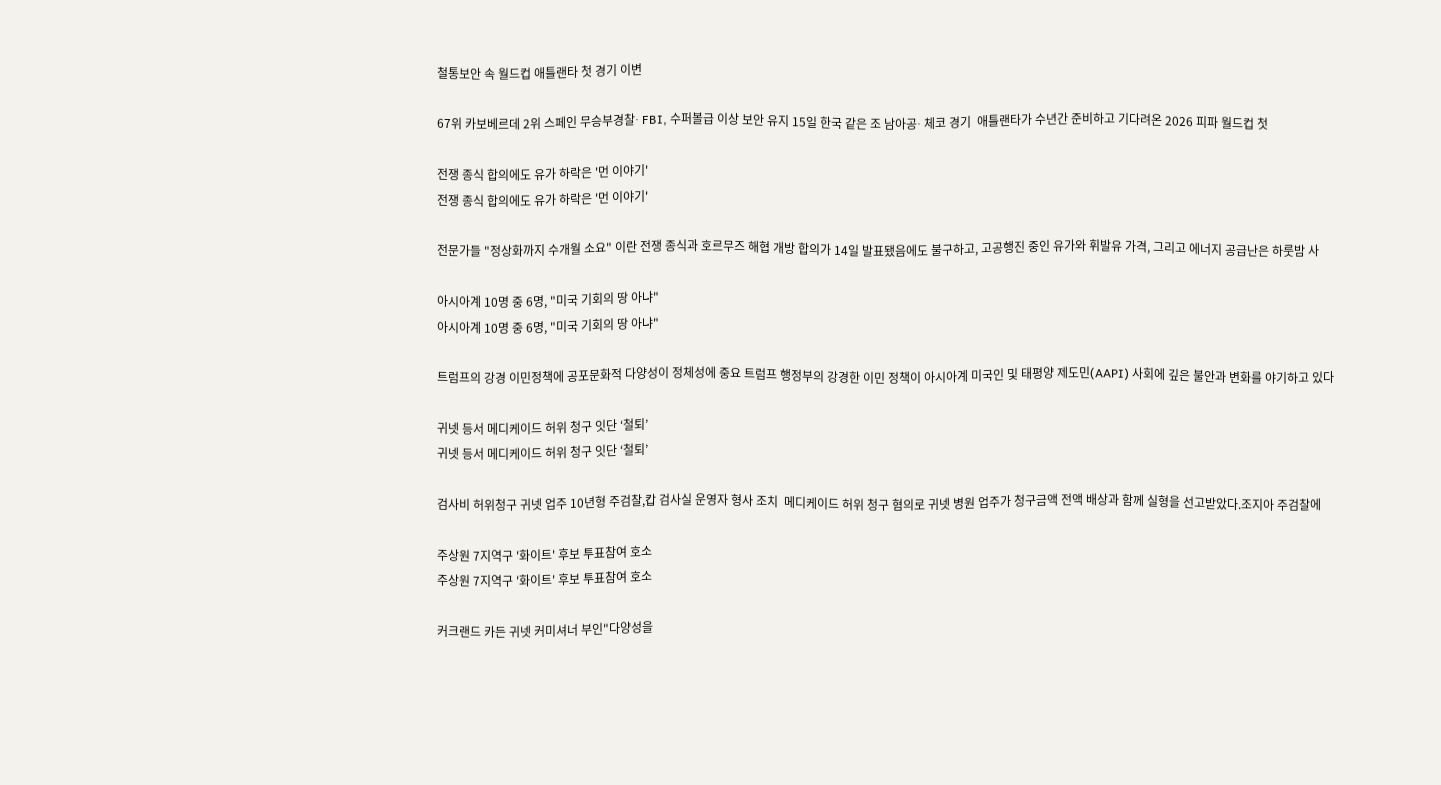철통보안 속 월드컵 애틀랜타 첫 경기 이변

67위 카보베르데 2위 스페인 무승부경찰∙ FBI, 수퍼볼급 이상 보안 유지 15일 한국 같은 조 남아공∙ 체코 경기  애틀랜타가 수년간 준비하고 기다려온 2026 피파 월드컵 첫

전쟁 종식 합의에도 유가 하락은 '먼 이야기'
전쟁 종식 합의에도 유가 하락은 '먼 이야기'

전문가들 "정상화까지 수개월 소요" 이란 전쟁 종식과 호르무즈 해협 개방 합의가 14일 발표됐음에도 불구하고, 고공행진 중인 유가와 휘발유 가격, 그리고 에너지 공급난은 하룻밤 사

아시아계 10명 중 6명, "미국 기회의 땅 아냐"
아시아계 10명 중 6명, "미국 기회의 땅 아냐"

트럼프의 강경 이민정책에 공포문화적 다양성이 정체성에 중요 트럼프 행정부의 강경한 이민 정책이 아시아계 미국인 및 태평양 제도민(AAPI) 사회에 깊은 불안과 변화를 야기하고 있다

귀넷 등서 메디케이드 허위 청구 잇단 ‘철퇴’
귀넷 등서 메디케이드 허위 청구 잇단 ‘철퇴’

검사비 허위청구 귀넷 업주 10년형 주검찰,캅 검사실 운영자 형사 조치  메디케이드 허위 청구 혐의로 귀넷 병원 업주가 청구금액 전액 배상과 함께 실형을 선고받았다.조지아 주검찰에

주상원 7지역구 '화이트' 후보 투표참여 호소
주상원 7지역구 '화이트' 후보 투표참여 호소

커크랜드 카든 귀넷 커미셔너 부인"다양성을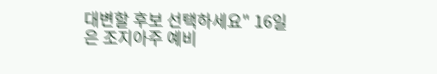대변할 후보 선택하세요" 16일은 조지아주 예비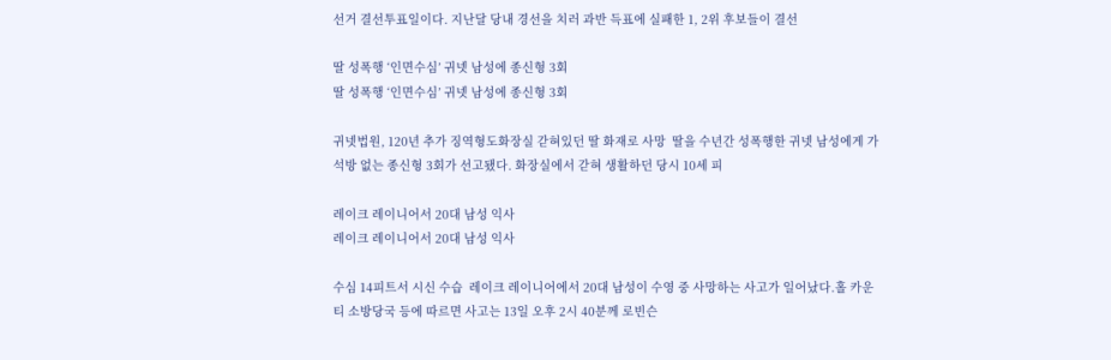선거 결선투표일이다. 지난달 당내 경선을 치러 과반 득표에 실패한 1, 2위 후보들이 결선

딸 성폭행 ‘인면수심’ 귀넷 남성에 종신형 3회
딸 성폭행 ‘인면수심’ 귀넷 남성에 종신형 3회

귀넷법원, 120년 추가 징역형도화장실 갇혀있던 딸 화재로 사망  딸을 수년간 성폭행한 귀넷 남성에게 가석방 없는 종신형 3회가 선고됐다. 화장실에서 갇혀 생활하던 당시 10세 피

레이크 레이니어서 20대 남성 익사
레이크 레이니어서 20대 남성 익사

수심 14피트서 시신 수습  레이크 레이니어에서 20대 남성이 수영 중 사망하는 사고가 일어났다.홀 카운티 소방당국 등에 따르면 사고는 13일 오후 2시 40분께 로빈슨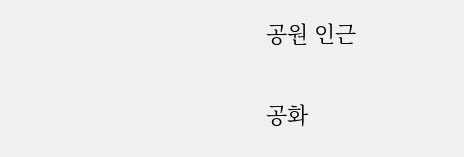공원 인근

공화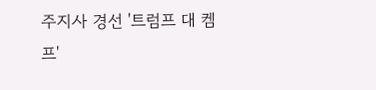주지사 경선 '트럼프 대 켐프'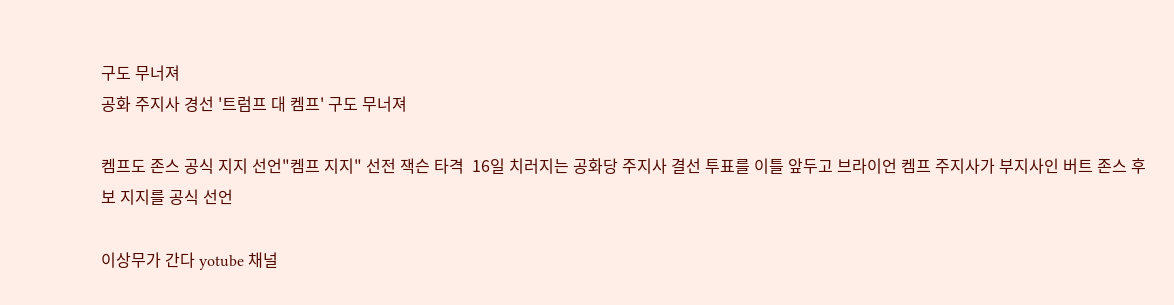구도 무너져
공화 주지사 경선 '트럼프 대 켐프' 구도 무너져

켐프도 존스 공식 지지 선언"켐프 지지" 선전 잭슨 타격  16일 치러지는 공화당 주지사 결선 투표를 이틀 앞두고 브라이언 켐프 주지사가 부지사인 버트 존스 후보 지지를 공식 선언

이상무가 간다 yotube 채널